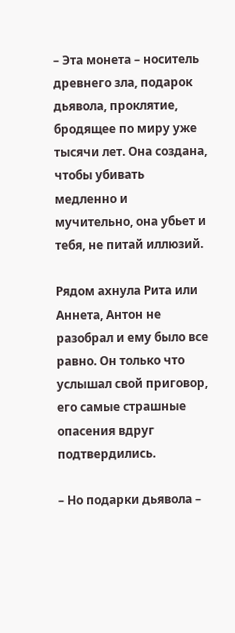– Эта монета – носитель древнего зла, подарок дьявола, проклятие, бродящее по миру уже тысячи лет. Она создана, чтобы убивать медленно и мучительно, она убьет и тебя, не питай иллюзий.

Рядом ахнула Рита или Аннета, Антон не разобрал и ему было все равно. Он только что услышал свой приговор, его самые страшные опасения вдруг подтвердились.

– Но подарки дьявола –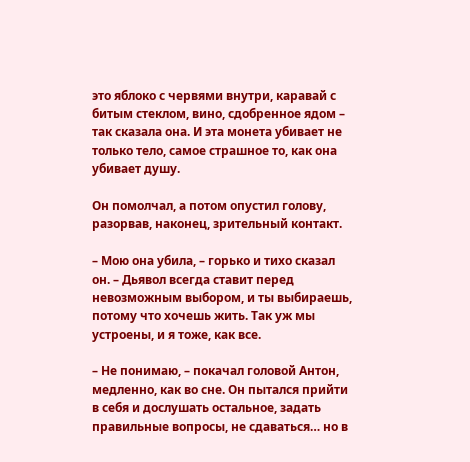это яблоко с червями внутри, каравай с битым стеклом, вино, сдобренное ядом – так сказала она. И эта монета убивает не только тело, самое страшное то, как она убивает душу.

Он помолчал, а потом опустил голову, разорвав, наконец, зрительный контакт.

– Мою она убила, – горько и тихо сказал он. – Дьявол всегда ставит перед невозможным выбором, и ты выбираешь, потому что хочешь жить. Так уж мы устроены, и я тоже, как все.

– Не понимаю, – покачал головой Антон, медленно, как во сне. Он пытался прийти в себя и дослушать остальное, задать правильные вопросы, не сдаваться… но в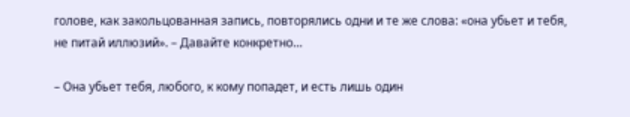голове, как закольцованная запись, повторялись одни и те же слова: «она убьет и тебя, не питай иллюзий». – Давайте конкретно…

– Она убьет тебя, любого, к кому попадет, и есть лишь один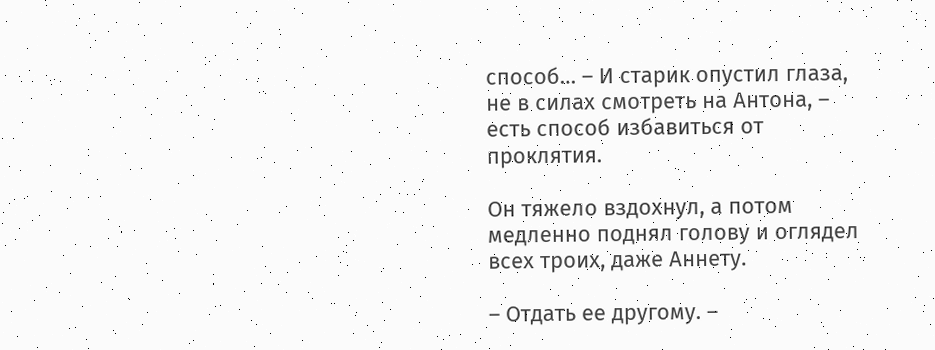способ… – И старик опустил глаза, не в силах смотреть на Антона, – есть способ избавиться от проклятия.

Он тяжело вздохнул, а потом медленно поднял голову и оглядел всех троих, даже Аннету.

– Отдать ее другому. –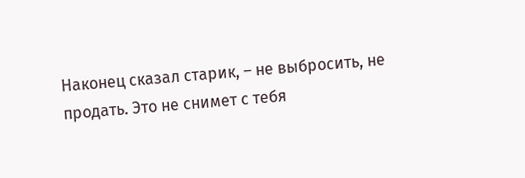Наконец сказал старик, – не выбросить, не продать. Это не снимет с тебя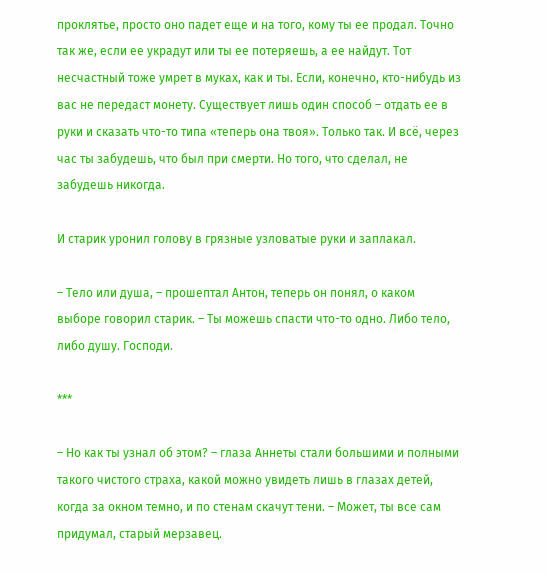проклятье, просто оно падет еще и на того, кому ты ее продал. Точно так же, если ее украдут или ты ее потеряешь, а ее найдут. Тот несчастный тоже умрет в муках, как и ты. Если, конечно, кто-нибудь из вас не передаст монету. Существует лишь один способ – отдать ее в руки и сказать что-то типа «теперь она твоя». Только так. И всё, через час ты забудешь, что был при смерти. Но того, что сделал, не забудешь никогда.

И старик уронил голову в грязные узловатые руки и заплакал.

– Тело или душа, – прошептал Антон, теперь он понял, о каком выборе говорил старик. – Ты можешь спасти что-то одно. Либо тело, либо душу. Господи.

***

– Но как ты узнал об этом? – глаза Аннеты стали большими и полными такого чистого страха, какой можно увидеть лишь в глазах детей, когда за окном темно, и по стенам скачут тени. – Может, ты все сам придумал, старый мерзавец.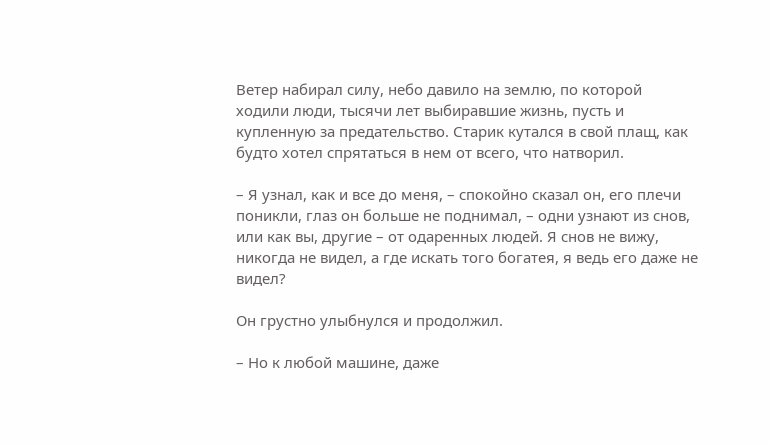Ветер набирал силу, небо давило на землю, по которой ходили люди, тысячи лет выбиравшие жизнь, пусть и купленную за предательство. Старик кутался в свой плащ, как будто хотел спрятаться в нем от всего, что натворил.

– Я узнал, как и все до меня, – спокойно сказал он, его плечи поникли, глаз он больше не поднимал, – одни узнают из снов, или как вы, другие – от одаренных людей. Я снов не вижу, никогда не видел, а где искать того богатея, я ведь его даже не видел?

Он грустно улыбнулся и продолжил.

– Но к любой машине, даже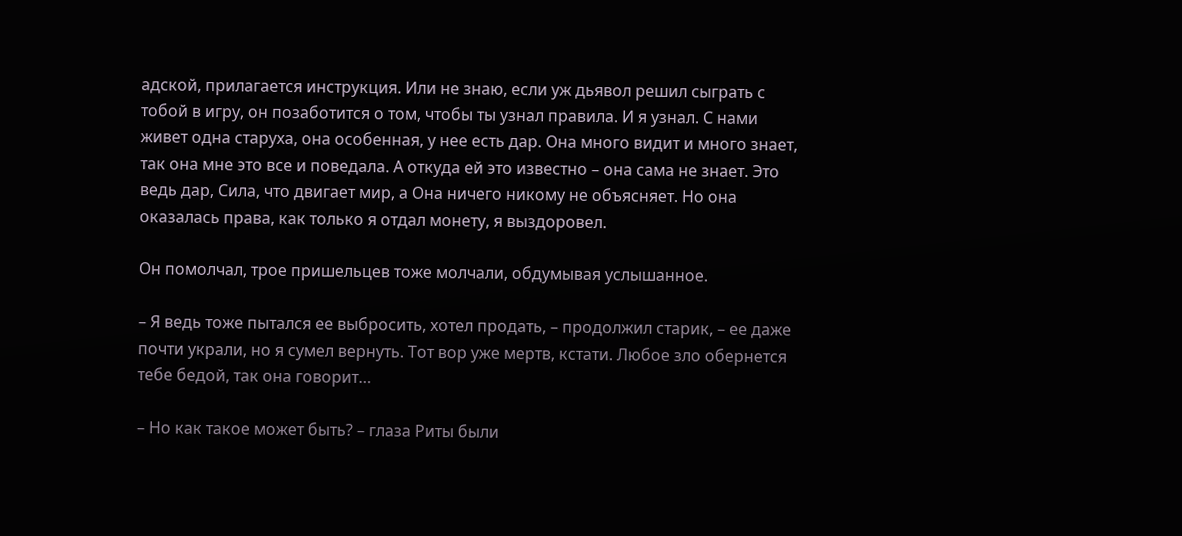адской, прилагается инструкция. Или не знаю, если уж дьявол решил сыграть с тобой в игру, он позаботится о том, чтобы ты узнал правила. И я узнал. С нами живет одна старуха, она особенная, у нее есть дар. Она много видит и много знает, так она мне это все и поведала. А откуда ей это известно – она сама не знает. Это ведь дар, Сила, что двигает мир, а Она ничего никому не объясняет. Но она оказалась права, как только я отдал монету, я выздоровел.

Он помолчал, трое пришельцев тоже молчали, обдумывая услышанное.

– Я ведь тоже пытался ее выбросить, хотел продать, – продолжил старик, – ее даже почти украли, но я сумел вернуть. Тот вор уже мертв, кстати. Любое зло обернется тебе бедой, так она говорит…

– Но как такое может быть? – глаза Риты были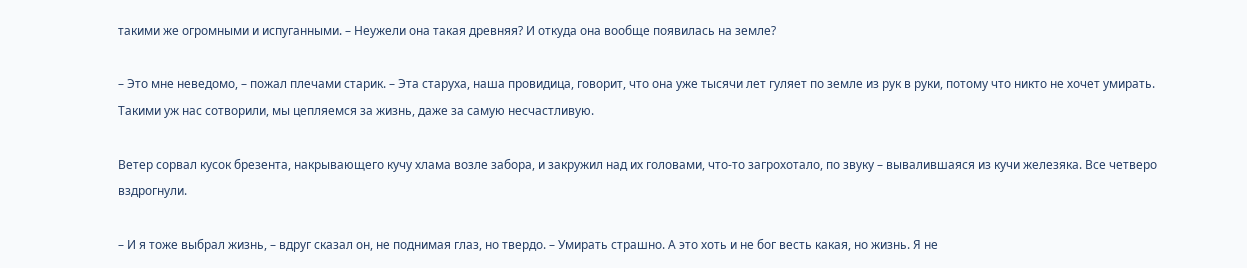такими же огромными и испуганными. – Неужели она такая древняя? И откуда она вообще появилась на земле?

– Это мне неведомо, – пожал плечами старик. – Эта старуха, наша провидица, говорит, что она уже тысячи лет гуляет по земле из рук в руки, потому что никто не хочет умирать. Такими уж нас сотворили, мы цепляемся за жизнь, даже за самую несчастливую.

Ветер сорвал кусок брезента, накрывающего кучу хлама возле забора, и закружил над их головами, что-то загрохотало, по звуку – вывалившаяся из кучи железяка. Все четверо вздрогнули.

– И я тоже выбрал жизнь, – вдруг сказал он, не поднимая глаз, но твердо. – Умирать страшно. А это хоть и не бог весть какая, но жизнь. Я не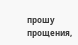прошу прощения,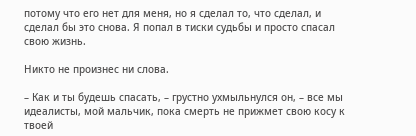потому что его нет для меня, но я сделал то, что сделал, и сделал бы это снова. Я попал в тиски судьбы и просто спасал свою жизнь.

Никто не произнес ни слова.

– Как и ты будешь спасать, – грустно ухмыльнулся он, – все мы идеалисты, мой мальчик, пока смерть не прижмет свою косу к твоей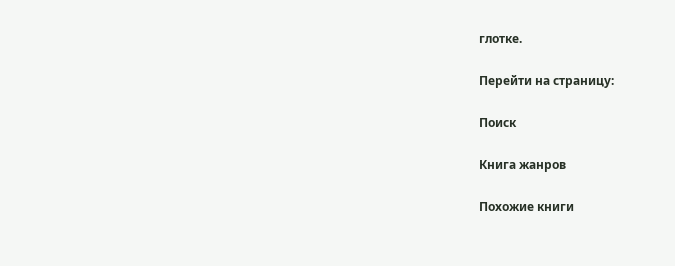глотке.

Перейти на страницу:

Поиск

Книга жанров

Похожие книги